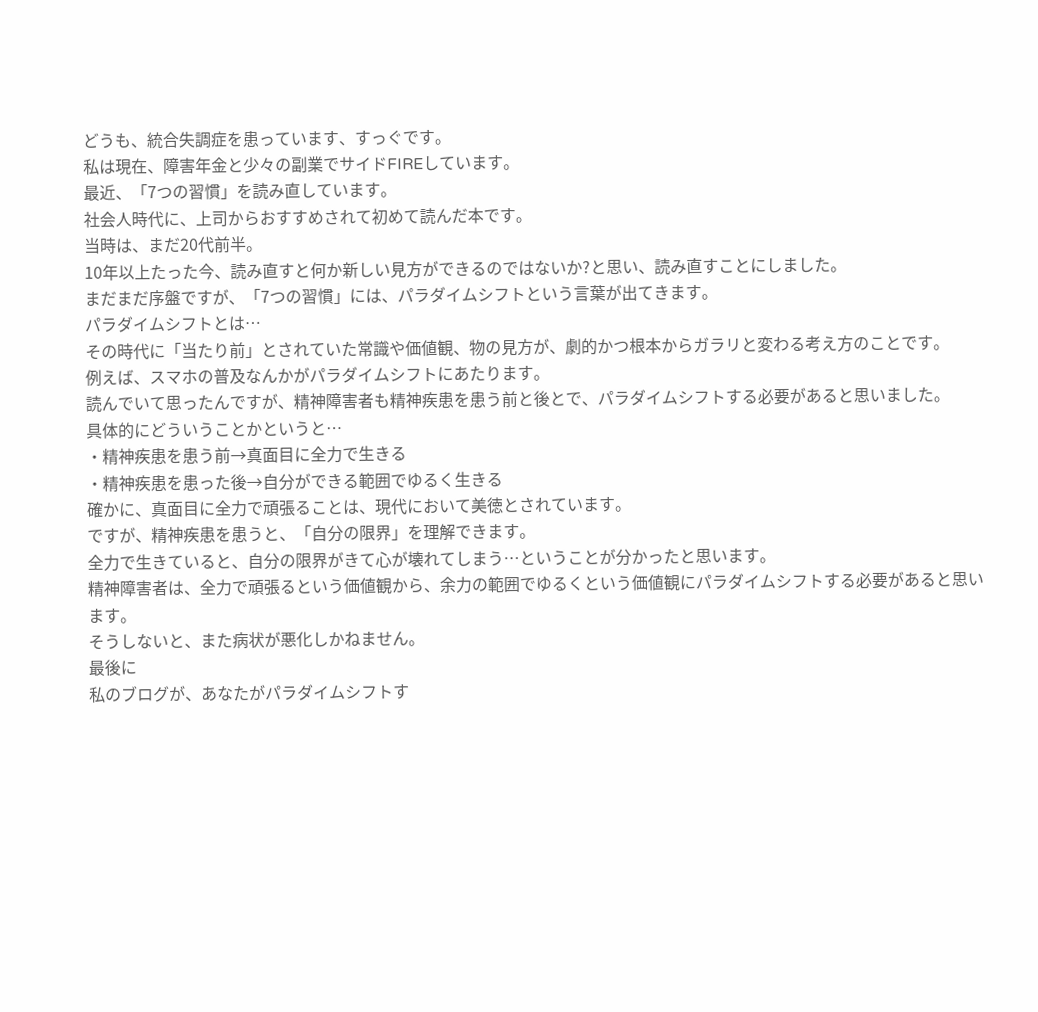どうも、統合失調症を患っています、すっぐです。
私は現在、障害年金と少々の副業でサイドFIREしています。
最近、「7つの習慣」を読み直しています。
社会人時代に、上司からおすすめされて初めて読んだ本です。
当時は、まだ20代前半。
10年以上たった今、読み直すと何か新しい見方ができるのではないか?と思い、読み直すことにしました。
まだまだ序盤ですが、「7つの習慣」には、パラダイムシフトという言葉が出てきます。
パラダイムシフトとは…
その時代に「当たり前」とされていた常識や価値観、物の見方が、劇的かつ根本からガラリと変わる考え方のことです。
例えば、スマホの普及なんかがパラダイムシフトにあたります。
読んでいて思ったんですが、精神障害者も精神疾患を患う前と後とで、パラダイムシフトする必要があると思いました。
具体的にどういうことかというと…
・精神疾患を患う前→真面目に全力で生きる
・精神疾患を患った後→自分ができる範囲でゆるく生きる
確かに、真面目に全力で頑張ることは、現代において美徳とされています。
ですが、精神疾患を患うと、「自分の限界」を理解できます。
全力で生きていると、自分の限界がきて心が壊れてしまう…ということが分かったと思います。
精神障害者は、全力で頑張るという価値観から、余力の範囲でゆるくという価値観にパラダイムシフトする必要があると思います。
そうしないと、また病状が悪化しかねません。
最後に
私のブログが、あなたがパラダイムシフトす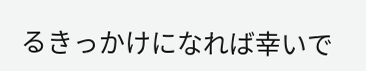るきっかけになれば幸いで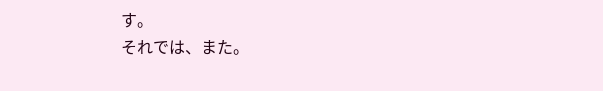す。
それでは、また。